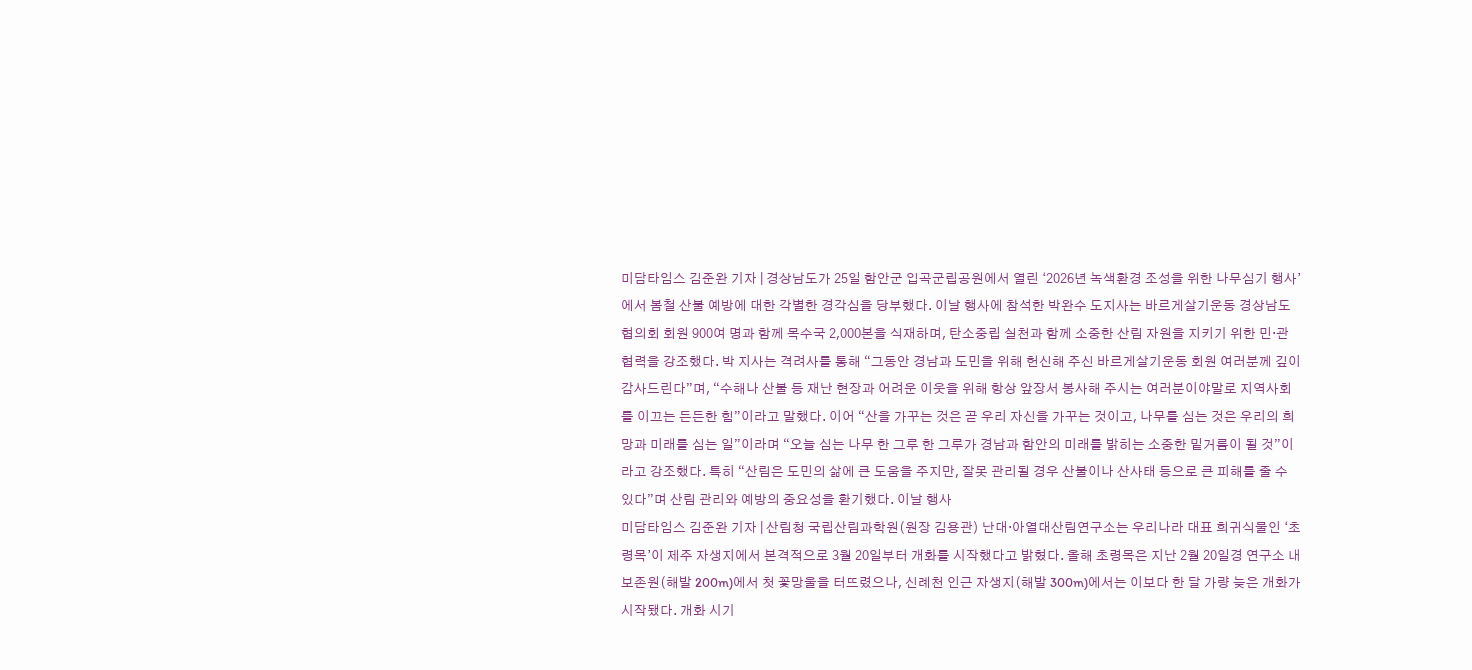미담타임스 김준완 기자 | 경상남도가 25일 함안군 입곡군립공원에서 열린 ‘2026년 녹색환경 조성을 위한 나무심기 행사’에서 봄철 산불 예방에 대한 각별한 경각심을 당부했다. 이날 행사에 참석한 박완수 도지사는 바르게살기운동 경상남도협의회 회원 900여 명과 함께 목수국 2,000본을 식재하며, 탄소중립 실천과 함께 소중한 산림 자원을 지키기 위한 민·관 협력을 강조했다. 박 지사는 격려사를 통해 “그동안 경남과 도민을 위해 헌신해 주신 바르게살기운동 회원 여러분께 깊이 감사드린다”며, “수해나 산불 등 재난 현장과 어려운 이웃을 위해 항상 앞장서 봉사해 주시는 여러분이야말로 지역사회를 이끄는 든든한 힘”이라고 말했다. 이어 “산을 가꾸는 것은 곧 우리 자신을 가꾸는 것이고, 나무를 심는 것은 우리의 희망과 미래를 심는 일”이라며 “오늘 심는 나무 한 그루 한 그루가 경남과 함안의 미래를 밝히는 소중한 밑거름이 될 것”이라고 강조했다. 특히 “산림은 도민의 삶에 큰 도움을 주지만, 잘못 관리될 경우 산불이나 산사태 등으로 큰 피해를 줄 수 있다”며 산림 관리와 예방의 중요성을 환기했다. 이날 행사
미담타임스 김준완 기자 | 산림청 국립산림과학원(원장 김용관) 난대·아열대산림연구소는 우리나라 대표 희귀식물인 ‘초령목’이 제주 자생지에서 본격적으로 3월 20일부터 개화를 시작했다고 밝혔다. 올해 초령목은 지난 2월 20일경 연구소 내 보존원(해발 200m)에서 첫 꽃망울을 터뜨렸으나, 신례천 인근 자생지(해발 300m)에서는 이보다 한 달 가량 늦은 개화가 시작됐다. 개화 시기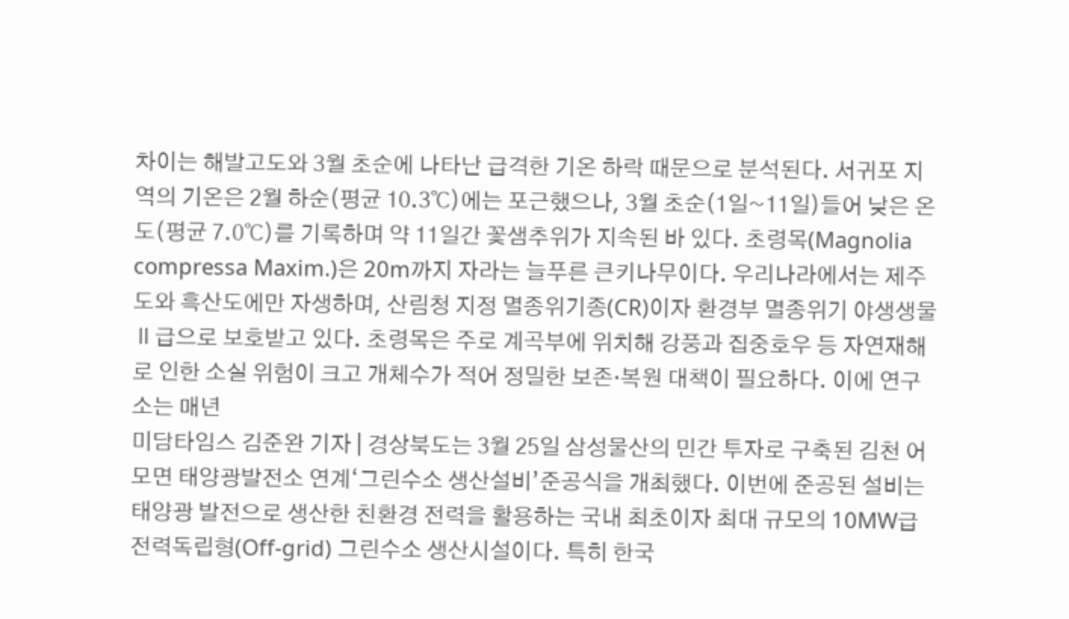차이는 해발고도와 3월 초순에 나타난 급격한 기온 하락 때문으로 분석된다. 서귀포 지역의 기온은 2월 하순(평균 10.3℃)에는 포근했으나, 3월 초순(1일~11일)들어 낮은 온도(평균 7.0℃)를 기록하며 약 11일간 꽃샘추위가 지속된 바 있다. 초령목(Magnolia compressa Maxim.)은 20m까지 자라는 늘푸른 큰키나무이다. 우리나라에서는 제주도와 흑산도에만 자생하며, 산림청 지정 멸종위기종(CR)이자 환경부 멸종위기 야생생물 Ⅱ급으로 보호받고 있다. 초령목은 주로 계곡부에 위치해 강풍과 집중호우 등 자연재해로 인한 소실 위험이 크고 개체수가 적어 정밀한 보존·복원 대책이 필요하다. 이에 연구소는 매년
미담타임스 김준완 기자 | 경상북도는 3월 25일 삼성물산의 민간 투자로 구축된 김천 어모면 태양광발전소 연계‘그린수소 생산설비’준공식을 개최했다. 이번에 준공된 설비는 태양광 발전으로 생산한 친환경 전력을 활용하는 국내 최초이자 최대 규모의 10MW급 전력독립형(Off-grid) 그린수소 생산시설이다. 특히 한국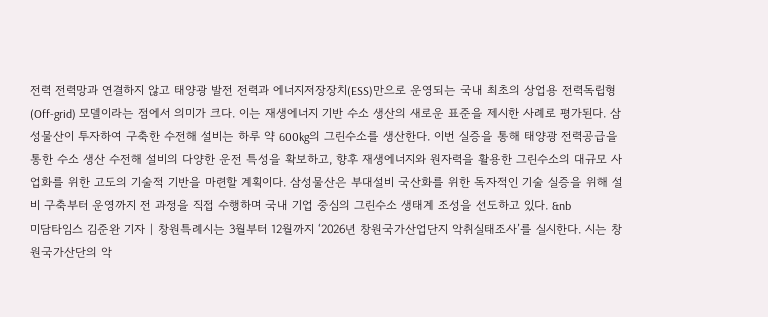전력 전력망과 연결하지 않고 태양광 발전 전력과 에너지저장장치(ESS)만으로 운영되는 국내 최초의 상업용 전력독립형(Off-grid) 모델이라는 점에서 의미가 크다. 이는 재생에너지 기반 수소 생산의 새로운 표준을 제시한 사례로 평가된다. 삼성물산이 투자하여 구축한 수전해 설비는 하루 약 600kg의 그린수소를 생산한다. 이번 실증을 통해 태양광 전력공급을 통한 수소 생산 수전해 설비의 다양한 운전 특성을 확보하고, 향후 재생에너지와 원자력을 활용한 그린수소의 대규모 사업화를 위한 고도의 기술적 기반을 마련할 계획이다. 삼성물산은 부대설비 국산화를 위한 독자적인 기술 실증을 위해 설비 구축부터 운영까지 전 과정을 직접 수행하며 국내 기업 중심의 그린수소 생태계 조성을 선도하고 있다. &nb
미담타임스 김준완 기자 | 창원특례시는 3월부터 12월까지 ‘2026년 창원국가산업단지 악취실태조사’를 실시한다. 시는 창원국가산단의 악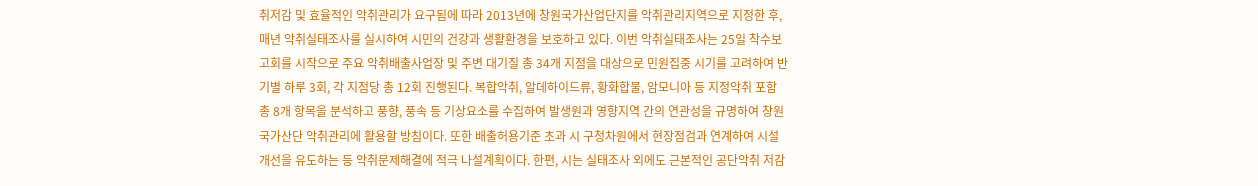취저감 및 효율적인 악취관리가 요구됨에 따라 2013년에 창원국가산업단지를 악취관리지역으로 지정한 후, 매년 악취실태조사를 실시하여 시민의 건강과 생활환경을 보호하고 있다. 이번 악취실태조사는 25일 착수보고회를 시작으로 주요 악취배출사업장 및 주변 대기질 총 34개 지점을 대상으로 민원집중 시기를 고려하여 반기별 하루 3회, 각 지점당 총 12회 진행된다. 복합악취, 알데하이드류, 황화합물, 암모니아 등 지정악취 포함 총 8개 항목을 분석하고 풍향, 풍속 등 기상요소를 수집하여 발생원과 영향지역 간의 연관성을 규명하여 창원국가산단 악취관리에 활용할 방침이다. 또한 배출허용기준 초과 시 구청차원에서 현장점검과 연계하여 시설개선을 유도하는 등 악취문제해결에 적극 나설계획이다. 한편, 시는 실태조사 외에도 근본적인 공단악취 저감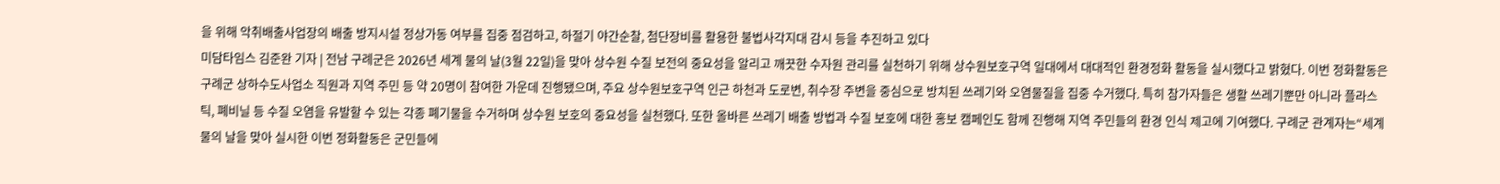을 위해 악취배출사업장의 배출 방지시설 정상가동 여부를 집중 점검하고, 하절기 야간순찰, 첨단장비를 활용한 불법사각지대 감시 등을 추진하고 있다
미담타임스 김준완 기자 | 전남 구례군은 2026년 세계 물의 날(3월 22일)을 맞아 상수원 수질 보전의 중요성을 알리고 깨끗한 수자원 관리를 실천하기 위해 상수원보호구역 일대에서 대대적인 환경정화 활동을 실시했다고 밝혔다. 이번 정화활동은 구례군 상하수도사업소 직원과 지역 주민 등 약 20명이 참여한 가운데 진행됐으며, 주요 상수원보호구역 인근 하천과 도로변, 취수장 주변을 중심으로 방치된 쓰레기와 오염물질을 집중 수거했다. 특히 참가자들은 생활 쓰레기뿐만 아니라 플라스틱, 폐비닐 등 수질 오염을 유발할 수 있는 각종 폐기물을 수거하며 상수원 보호의 중요성을 실천했다. 또한 올바른 쓰레기 배출 방법과 수질 보호에 대한 홍보 캠페인도 함께 진행해 지역 주민들의 환경 인식 제고에 기여했다. 구례군 관계자는“세계 물의 날을 맞아 실시한 이번 정화활동은 군민들에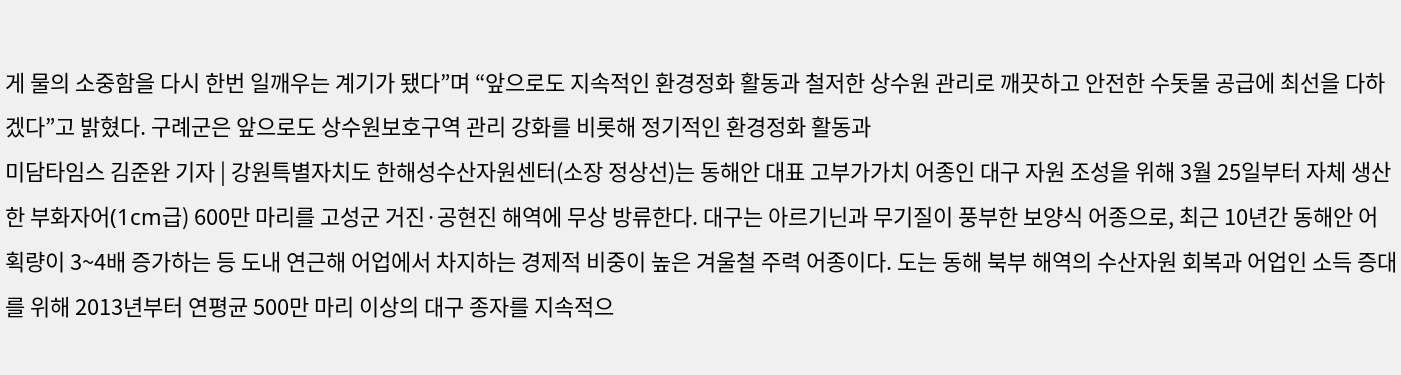게 물의 소중함을 다시 한번 일깨우는 계기가 됐다”며 “앞으로도 지속적인 환경정화 활동과 철저한 상수원 관리로 깨끗하고 안전한 수돗물 공급에 최선을 다하겠다”고 밝혔다. 구례군은 앞으로도 상수원보호구역 관리 강화를 비롯해 정기적인 환경정화 활동과
미담타임스 김준완 기자 | 강원특별자치도 한해성수산자원센터(소장 정상선)는 동해안 대표 고부가가치 어종인 대구 자원 조성을 위해 3월 25일부터 자체 생산한 부화자어(1cm급) 600만 마리를 고성군 거진·공현진 해역에 무상 방류한다. 대구는 아르기닌과 무기질이 풍부한 보양식 어종으로, 최근 10년간 동해안 어획량이 3~4배 증가하는 등 도내 연근해 어업에서 차지하는 경제적 비중이 높은 겨울철 주력 어종이다. 도는 동해 북부 해역의 수산자원 회복과 어업인 소득 증대를 위해 2013년부터 연평균 500만 마리 이상의 대구 종자를 지속적으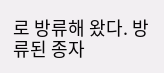로 방류해 왔다. 방류된 종자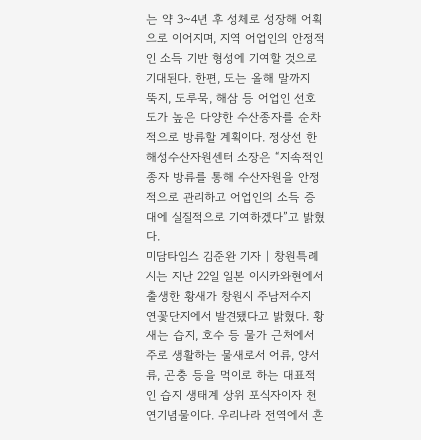는 약 3~4년 후 성체로 성장해 어획으로 이어지며, 지역 어업인의 안정적인 소득 기반 형성에 기여할 것으로 기대된다. 한편, 도는 올해 말까지 뚝지, 도루묵, 해삼 등 어업인 선호도가 높은 다양한 수산종자를 순차적으로 방류할 계획이다. 정상선 한해성수산자원센터 소장은 “지속적인 종자 방류를 통해 수산자원을 안정적으로 관리하고 어업인의 소득 증대에 실질적으로 기여하겠다”고 밝혔다.
미담타임스 김준완 기자 | 창원특례시는 지난 22일 일본 이시카와현에서 출생한 황새가 창원시 주남저수지 연꽃단지에서 발견됐다고 밝혔다. 황새는 습지, 호수 등 물가 근처에서 주로 생활하는 물새로서 어류, 양서류, 곤충 등을 먹이로 하는 대표적인 습지 생태계 상위 포식자이자 천연기념물이다. 우리나라 전역에서 흔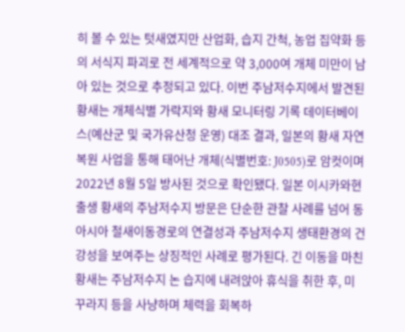히 볼 수 있는 텃새였지만 산업화, 습지 간척, 농업 집약화 등의 서식지 파괴로 전 세계적으로 약 3,000여 개체 미만이 남아 있는 것으로 추정되고 있다. 이번 주남저수지에서 발견된 황새는 개체식별 가락지와 황새 모니터링 기록 데이터베이스(예산군 및 국가유산청 운영) 대조 결과, 일본의 황새 자연복원 사업을 통해 태어난 개체(식별번호: J0505)로 암컷이며 2022년 8월 5일 방사된 것으로 확인됐다. 일본 이시카와현 출생 황새의 주남저수지 방문은 단순한 관찰 사례를 넘어 동아시아 철새이동경로의 연결성과 주남저수지 생태환경의 건강성을 보여주는 상징적인 사례로 평가된다. 긴 이동을 마친 황새는 주남저수지 논 습지에 내려앉아 휴식을 취한 후, 미꾸라지 등을 사냥하며 체력을 회복하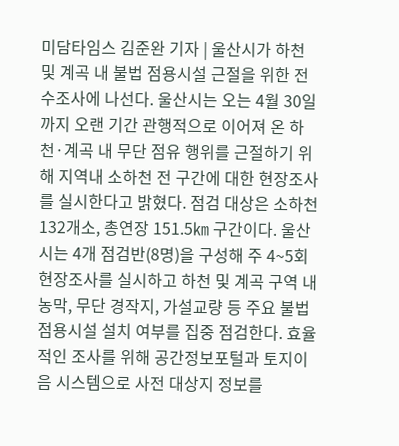미담타임스 김준완 기자 | 울산시가 하천 및 계곡 내 불법 점용시설 근절을 위한 전수조사에 나선다. 울산시는 오는 4월 30일까지 오랜 기간 관행적으로 이어져 온 하천·계곡 내 무단 점유 행위를 근절하기 위해 지역내 소하천 전 구간에 대한 현장조사를 실시한다고 밝혔다. 점검 대상은 소하천 132개소, 총연장 151.5㎞ 구간이다. 울산시는 4개 점검반(8명)을 구성해 주 4~5회 현장조사를 실시하고 하천 및 계곡 구역 내 농막, 무단 경작지, 가설교량 등 주요 불법 점용시설 설치 여부를 집중 점검한다. 효율적인 조사를 위해 공간정보포털과 토지이음 시스템으로 사전 대상지 정보를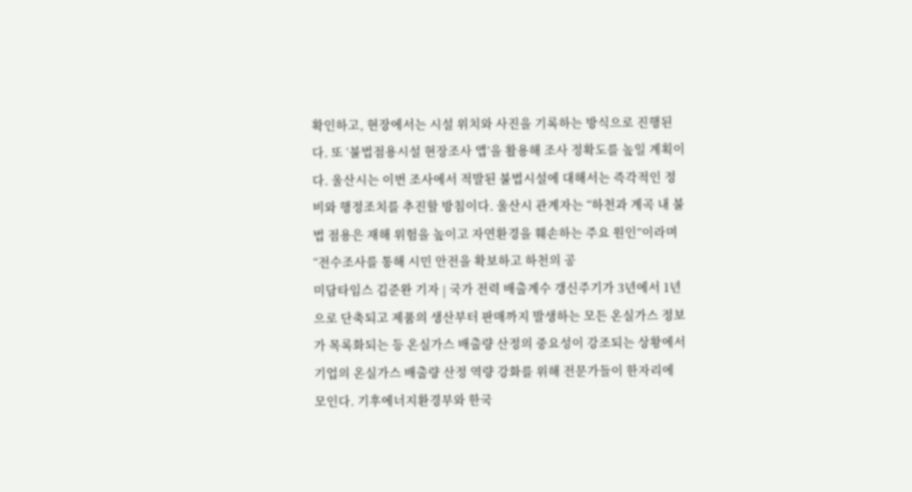확인하고, 현장에서는 시설 위치와 사진을 기록하는 방식으로 진행된다. 또 ‘불법점용시설 현장조사 앱’을 활용해 조사 정확도를 높일 계획이다. 울산시는 이번 조사에서 적발된 불법시설에 대해서는 즉각적인 정비와 행정조치를 추진할 방침이다. 울산시 관계자는 “하천과 계곡 내 불법 점용은 재해 위험을 높이고 자연환경을 훼손하는 주요 원인”이라며 “전수조사를 통해 시민 안전을 확보하고 하천의 공
미담타임스 김준완 기자 | 국가 전력 배출계수 갱신주기가 3년에서 1년으로 단축되고 제품의 생산부터 판매까지 발생하는 모든 온실가스 정보가 목록화되는 등 온실가스 배출량 산정의 중요성이 강조되는 상황에서 기업의 온실가스 배출량 산정 역량 강화를 위해 전문가들이 한자리에 모인다. 기후에너지환경부와 한국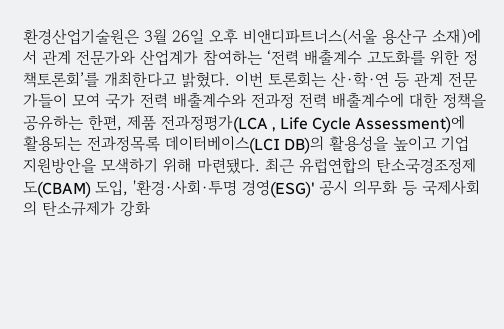환경산업기술원은 3월 26일 오후 비앤디파트너스(서울 용산구 소재)에서 관계 전문가와 산업계가 참여하는 ‘전력 배출계수 고도화를 위한 정책토론회’를 개최한다고 밝혔다. 이번 토론회는 산·학·연 등 관계 전문가들이 모여 국가 전력 배출계수와 전과정 전력 배출계수에 대한 정책을 공유하는 한편, 제품 전과정평가(LCA , Life Cycle Assessment)에 활용되는 전과정목록 데이터베이스(LCI DB)의 활용성을 높이고 기업 지원방안을 모색하기 위해 마련됐다. 최근 유럽연합의 탄소국경조정제도(CBAM) 도입, '환경·사회·투명 경영(ESG)' 공시 의무화 등 국제사회의 탄소규제가 강화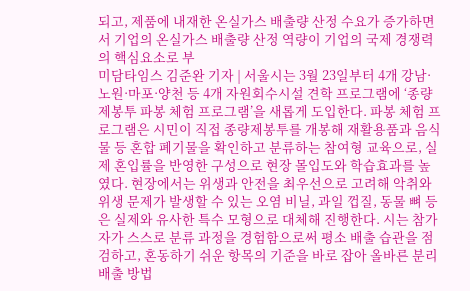되고, 제품에 내재한 온실가스 배출량 산정 수요가 증가하면서 기업의 온실가스 배출량 산정 역량이 기업의 국제 경쟁력의 핵심요소로 부
미담타임스 김준완 기자 | 서울시는 3월 23일부터 4개 강남·노원·마포·양천 등 4개 자원회수시설 견학 프로그램에 ‘종량제봉투 파봉 체험 프로그램’을 새롭게 도입한다. 파봉 체험 프로그램은 시민이 직접 종량제봉투를 개봉해 재활용품과 음식물 등 혼합 폐기물을 확인하고 분류하는 참여형 교육으로, 실제 혼입률을 반영한 구성으로 현장 몰입도와 학습효과를 높였다. 현장에서는 위생과 안전을 최우선으로 고려해 악취와 위생 문제가 발생할 수 있는 오염 비닐, 과일 껍질, 동물 뼈 등은 실제와 유사한 특수 모형으로 대체해 진행한다. 시는 참가자가 스스로 분류 과정을 경험함으로써 평소 배출 습관을 점검하고, 혼동하기 쉬운 항목의 기준을 바로 잡아 올바른 분리배출 방법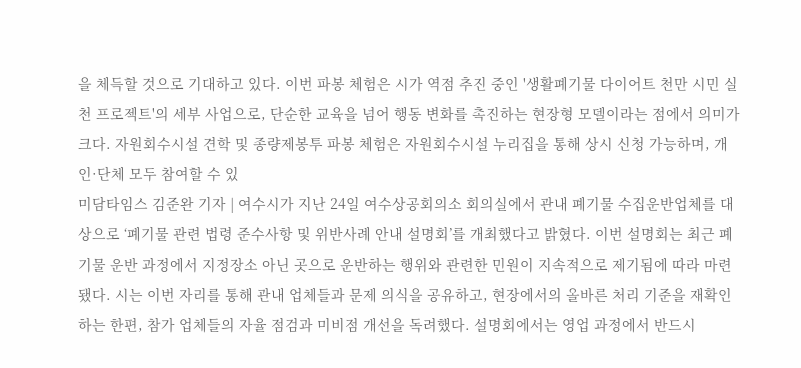을 체득할 것으로 기대하고 있다. 이번 파봉 체험은 시가 역점 추진 중인 '생활폐기물 다이어트 천만 시민 실천 프로젝트'의 세부 사업으로, 단순한 교육을 넘어 행동 변화를 촉진하는 현장형 모델이라는 점에서 의미가 크다. 자원회수시설 견학 및 종량제봉투 파봉 체험은 자원회수시설 누리집을 통해 상시 신청 가능하며, 개인·단체 모두 참여할 수 있
미담타임스 김준완 기자 | 여수시가 지난 24일 여수상공회의소 회의실에서 관내 폐기물 수집운반업체를 대상으로 ‘폐기물 관련 법령 준수사항 및 위반사례 안내 설명회’를 개최했다고 밝혔다. 이번 설명회는 최근 폐기물 운반 과정에서 지정장소 아닌 곳으로 운반하는 행위와 관련한 민원이 지속적으로 제기됨에 따라 마련됐다. 시는 이번 자리를 통해 관내 업체들과 문제 의식을 공유하고, 현장에서의 올바른 처리 기준을 재확인하는 한편, 참가 업체들의 자율 점검과 미비점 개선을 독려했다. 설명회에서는 영업 과정에서 반드시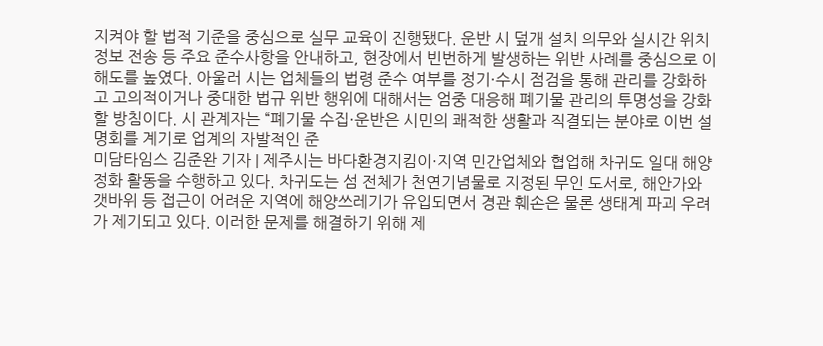지켜야 할 법적 기준을 중심으로 실무 교육이 진행됐다. 운반 시 덮개 설치 의무와 실시간 위치정보 전송 등 주요 준수사항을 안내하고, 현장에서 빈번하게 발생하는 위반 사례를 중심으로 이해도를 높였다. 아울러 시는 업체들의 법령 준수 여부를 정기·수시 점검을 통해 관리를 강화하고 고의적이거나 중대한 법규 위반 행위에 대해서는 엄중 대응해 폐기물 관리의 투명성을 강화할 방침이다. 시 관계자는 “폐기물 수집·운반은 시민의 쾌적한 생활과 직결되는 분야로 이번 설명회를 계기로 업계의 자발적인 준
미담타임스 김준완 기자 | 제주시는 바다환경지킴이·지역 민간업체와 협업해 차귀도 일대 해양 정화 활동을 수행하고 있다. 차귀도는 섬 전체가 천연기념물로 지정된 무인 도서로, 해안가와 갯바위 등 접근이 어려운 지역에 해양쓰레기가 유입되면서 경관 훼손은 물론 생태계 파괴 우려가 제기되고 있다. 이러한 문제를 해결하기 위해 제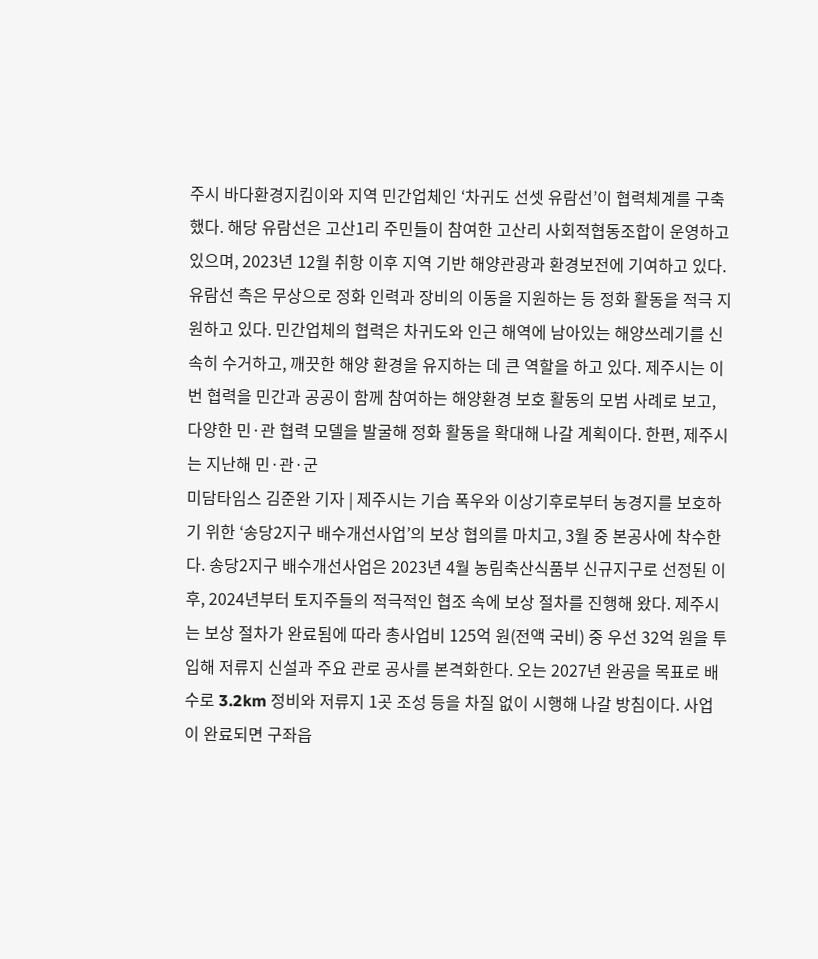주시 바다환경지킴이와 지역 민간업체인 ‘차귀도 선셋 유람선’이 협력체계를 구축했다. 해당 유람선은 고산1리 주민들이 참여한 고산리 사회적협동조합이 운영하고 있으며, 2023년 12월 취항 이후 지역 기반 해양관광과 환경보전에 기여하고 있다. 유람선 측은 무상으로 정화 인력과 장비의 이동을 지원하는 등 정화 활동을 적극 지원하고 있다. 민간업체의 협력은 차귀도와 인근 해역에 남아있는 해양쓰레기를 신속히 수거하고, 깨끗한 해양 환경을 유지하는 데 큰 역할을 하고 있다. 제주시는 이번 협력을 민간과 공공이 함께 참여하는 해양환경 보호 활동의 모범 사례로 보고, 다양한 민·관 협력 모델을 발굴해 정화 활동을 확대해 나갈 계획이다. 한편, 제주시는 지난해 민·관·군
미담타임스 김준완 기자 | 제주시는 기습 폭우와 이상기후로부터 농경지를 보호하기 위한 ‘송당2지구 배수개선사업’의 보상 협의를 마치고, 3월 중 본공사에 착수한다. 송당2지구 배수개선사업은 2023년 4월 농림축산식품부 신규지구로 선정된 이후, 2024년부터 토지주들의 적극적인 협조 속에 보상 절차를 진행해 왔다. 제주시는 보상 절차가 완료됨에 따라 총사업비 125억 원(전액 국비) 중 우선 32억 원을 투입해 저류지 신설과 주요 관로 공사를 본격화한다. 오는 2027년 완공을 목표로 배수로 3.2km 정비와 저류지 1곳 조성 등을 차질 없이 시행해 나갈 방침이다. 사업이 완료되면 구좌읍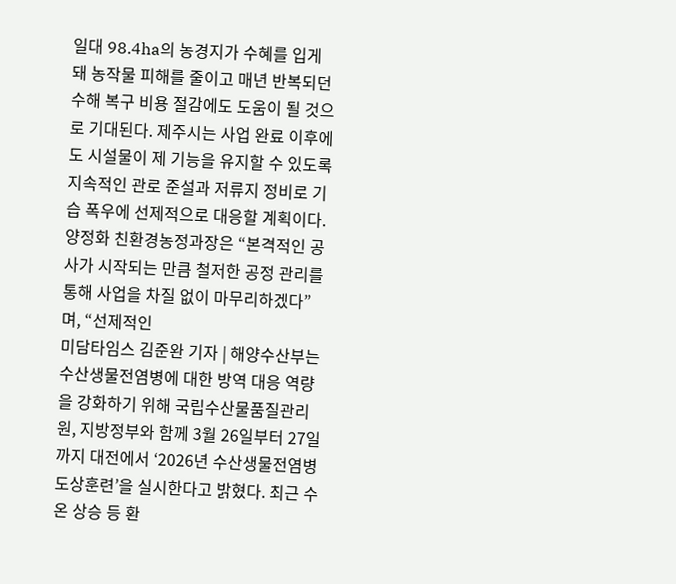일대 98.4ha의 농경지가 수혜를 입게 돼 농작물 피해를 줄이고 매년 반복되던 수해 복구 비용 절감에도 도움이 될 것으로 기대된다. 제주시는 사업 완료 이후에도 시설물이 제 기능을 유지할 수 있도록 지속적인 관로 준설과 저류지 정비로 기습 폭우에 선제적으로 대응할 계획이다. 양정화 친환경농정과장은 “본격적인 공사가 시작되는 만큼 철저한 공정 관리를 통해 사업을 차질 없이 마무리하겠다”며, “선제적인
미담타임스 김준완 기자 | 해양수산부는 수산생물전염병에 대한 방역 대응 역량을 강화하기 위해 국립수산물품질관리원, 지방정부와 함께 3월 26일부터 27일까지 대전에서 ‘2026년 수산생물전염병 도상훈련’을 실시한다고 밝혔다. 최근 수온 상승 등 환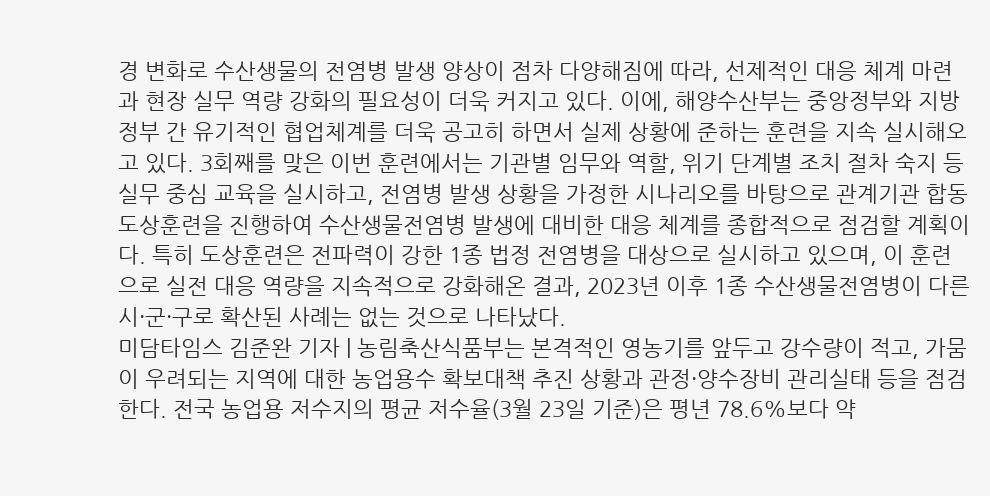경 변화로 수산생물의 전염병 발생 양상이 점차 다양해짐에 따라, 선제적인 대응 체계 마련과 현장 실무 역량 강화의 필요성이 더욱 커지고 있다. 이에, 해양수산부는 중앙정부와 지방정부 간 유기적인 협업체계를 더욱 공고히 하면서 실제 상황에 준하는 훈련을 지속 실시해오고 있다. 3회째를 맞은 이번 훈련에서는 기관별 임무와 역할, 위기 단계별 조치 절차 숙지 등 실무 중심 교육을 실시하고, 전염병 발생 상황을 가정한 시나리오를 바탕으로 관계기관 합동 도상훈련을 진행하여 수산생물전염병 발생에 대비한 대응 체계를 종합적으로 점검할 계획이다. 특히 도상훈련은 전파력이 강한 1종 법정 전염병을 대상으로 실시하고 있으며, 이 훈련으로 실전 대응 역량을 지속적으로 강화해온 결과, 2023년 이후 1종 수산생물전염병이 다른 시·군·구로 확산된 사례는 없는 것으로 나타났다.
미담타임스 김준완 기자 | 농림축산식품부는 본격적인 영농기를 앞두고 강수량이 적고, 가뭄이 우려되는 지역에 대한 농업용수 확보대책 추진 상황과 관정·양수장비 관리실태 등을 점검한다. 전국 농업용 저수지의 평균 저수율(3월 23일 기준)은 평년 78.6%보다 약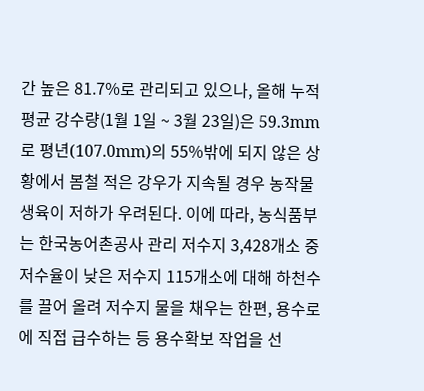간 높은 81.7%로 관리되고 있으나, 올해 누적 평균 강수량(1월 1일 ~ 3월 23일)은 59.3mm로 평년(107.0mm)의 55%밖에 되지 않은 상황에서 봄철 적은 강우가 지속될 경우 농작물 생육이 저하가 우려된다. 이에 따라, 농식품부는 한국농어촌공사 관리 저수지 3,428개소 중 저수율이 낮은 저수지 115개소에 대해 하천수를 끌어 올려 저수지 물을 채우는 한편, 용수로에 직접 급수하는 등 용수확보 작업을 선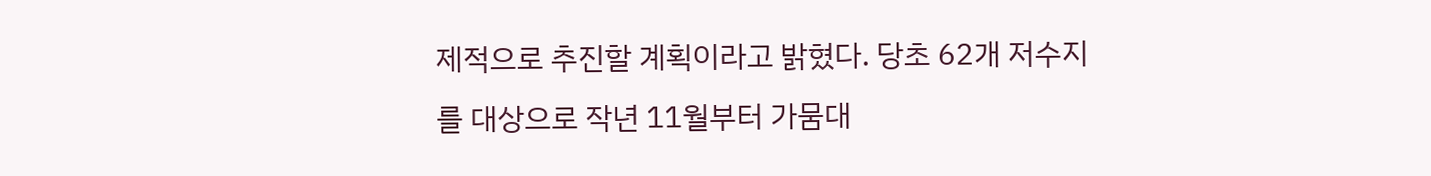제적으로 추진할 계획이라고 밝혔다. 당초 62개 저수지를 대상으로 작년 11월부터 가뭄대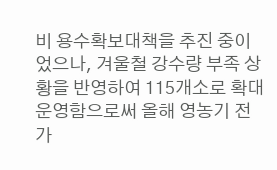비 용수확보대책을 추진 중이었으나, 겨울철 강수량 부족 상황을 반영하여 115개소로 확대 운영함으로써 올해 영농기 전 가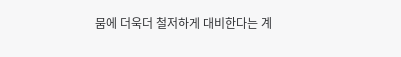뭄에 더욱더 철저하게 대비한다는 계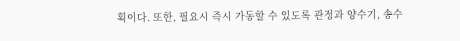획이다. 또한, 필요시 즉시 가동할 수 있도록 관정과 양수기, 송수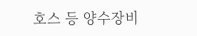호스 등 양수장비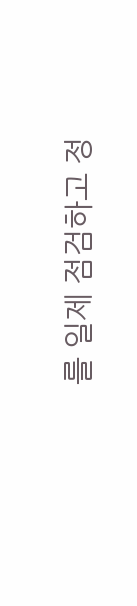를 일제 점검하고 정